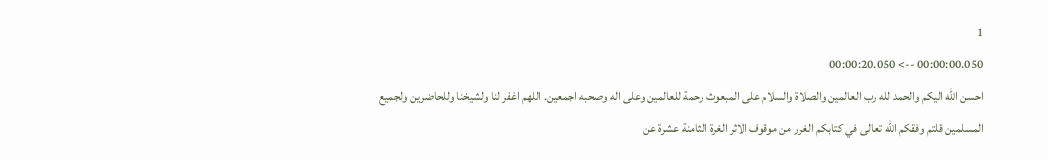1
00:00:00.050 --> 00:00:20.050
احسن الله اليكم والحمد لله رب العالمين والصلاة والسلام على المبعوث رحمة للعالمين وعلى اله وصحبه اجمعين. اللهم اغفر لنا ولشيخنا وللحاضرين ولجميع المسلمين قلتم وفقكم الله تعالى في كتابكم الغرر من موقوف الاثر الغرة الثامنة عشرة عن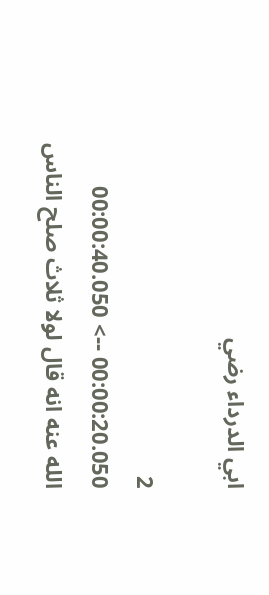ابي الدرداء رضي

2
00:00:20.050 --> 00:00:40.050
الله عنه انه قال لولا ثلاث صلح الناس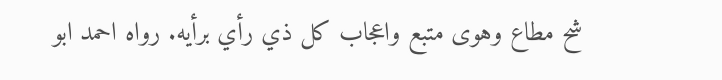شح مطاع وهوى متبع واعجاب كل ذي رأي برأيه. رواه احمد ابو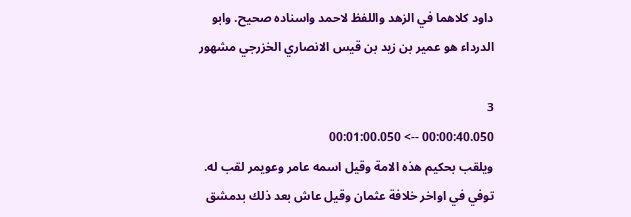داود كلاهما في الزهد واللفظ لاحمد واسناده صحيح. وابو الدرداء هو عمير بن زيد بن قيس الانصاري الخزرجي مشهور

3
00:00:40.050 --> 00:01:00.050
ويلقب بحكيم هذه الامة وقيل اسمه عامر وعويمر لقب له. توفي في اواخر خلافة عثمان وقيل عاش بعد ذلك بدمشق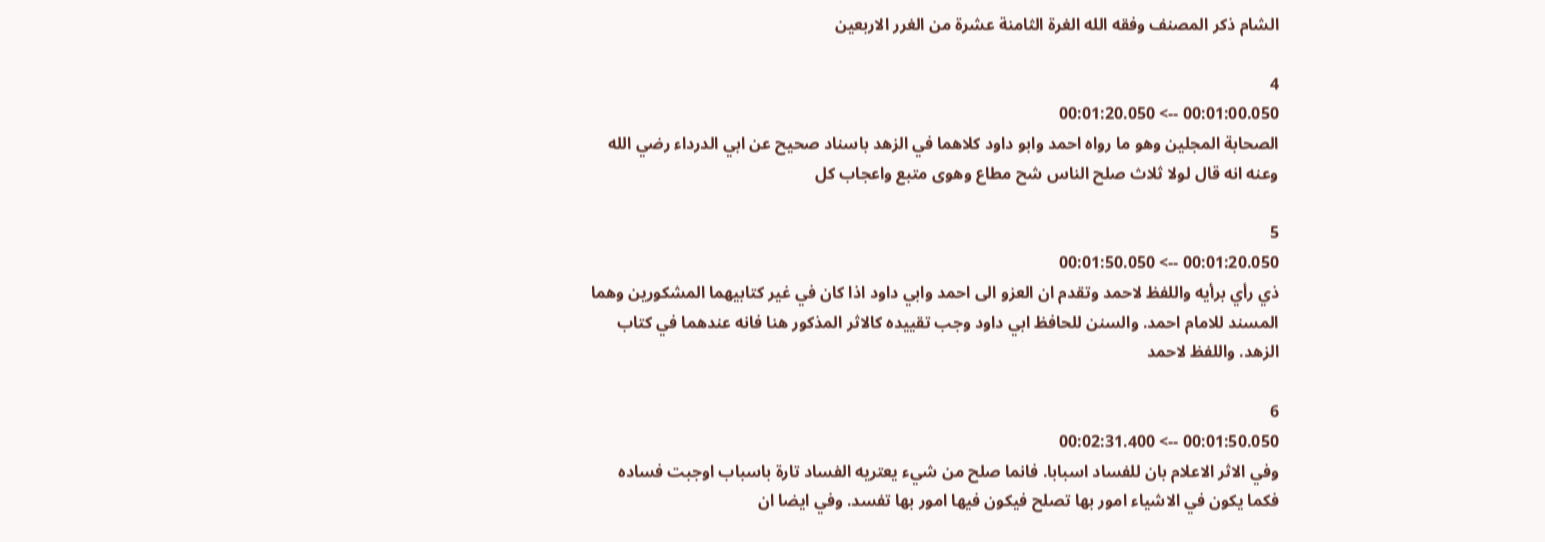الشام ذكر المصنف وفقه الله الغرة الثامنة عشرة من الغرر الاربعين

4
00:01:00.050 --> 00:01:20.050
الصحابة المجلين وهو ما رواه احمد وابو داود كلاهما في الزهد باسناد صحيح عن ابي الدرداء رضي الله وعنه انه قال لولا ثلاث صلح الناس شح مطاع وهوى متبع واعجاب كل

5
00:01:20.050 --> 00:01:50.050
ذي رأي برأيه واللفظ لاحمد وتقدم ان العزو الى احمد وابي داود اذا كان في غير كتابيهما المشكورين وهما المسند للامام احمد. والسنن للحافظ ابي داود وجب تقييده كالاثر المذكور هنا فانه عندهما في كتاب الزهد. واللفظ لاحمد

6
00:01:50.050 --> 00:02:31.400
وفي الاثر الاعلام بان للفساد اسبابا. فانما صلح من شيء يعتريه الفساد تارة باسباب اوجبت فساده فكما يكون في الاشياء امور بها تصلح فيكون فيها امور بها تفسد. وفي ايضا ان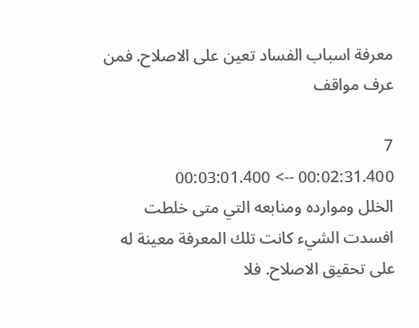معرفة اسباب الفساد تعين على الاصلاح. فمن عرف مواقف

7
00:02:31.400 --> 00:03:01.400
الخلل وموارده ومنابعه التي متى خلطت افسدت الشيء كانت تلك المعرفة معينة له على تحقيق الاصلاح. فلا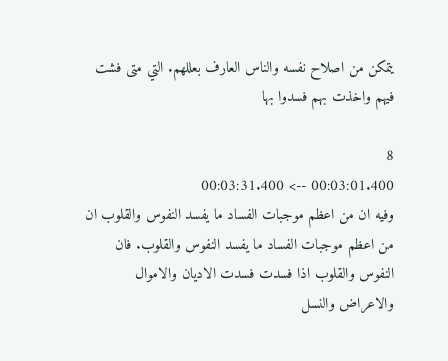يتمكن من اصلاح نفسه والناس العارف بعللهم. التي متى فشت فيهم واخذت بهم فسدوا بها

8
00:03:01.400 --> 00:03:31.400
وفيه ان من اعظم موجبات الفساد ما يفسد النفوس والقلوب ان من اعظم موجبات الفساد ما يفسد النفوس والقلوب. فان النفوس والقلوب اذا فسدت فسدت الاديان والاموال والاعراض والنسل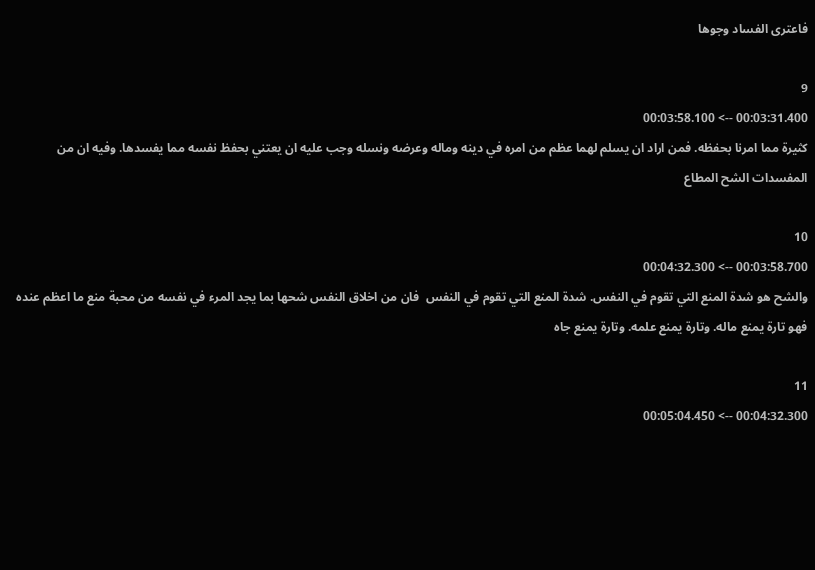فاعترى الفساد وجوها

9
00:03:31.400 --> 00:03:58.100
كثيرة مما امرنا بحفظه. فمن اراد ان يسلم لهما عظم من امره في دينه وماله وعرضه ونسله وجب عليه ان يعتني بحفظ نفسه مما يفسدها. وفيه ان من المفسدات الشح المطاع

10
00:03:58.700 --> 00:04:32.300
والشح هو شدة المنع التي تقوم في النفس. شدة المنع التي تقوم في النفس  فان من اخلاق النفس شحها بما يجد المرء في نفسه من محبة منع ما اعظم عنده فهو تارة يمنع ماله. وتارة يمنع علمه. وتارة يمنع جاه

11
00:04:32.300 --> 00:05:04.450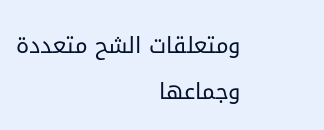ومتعلقات الشح متعددة وجماعها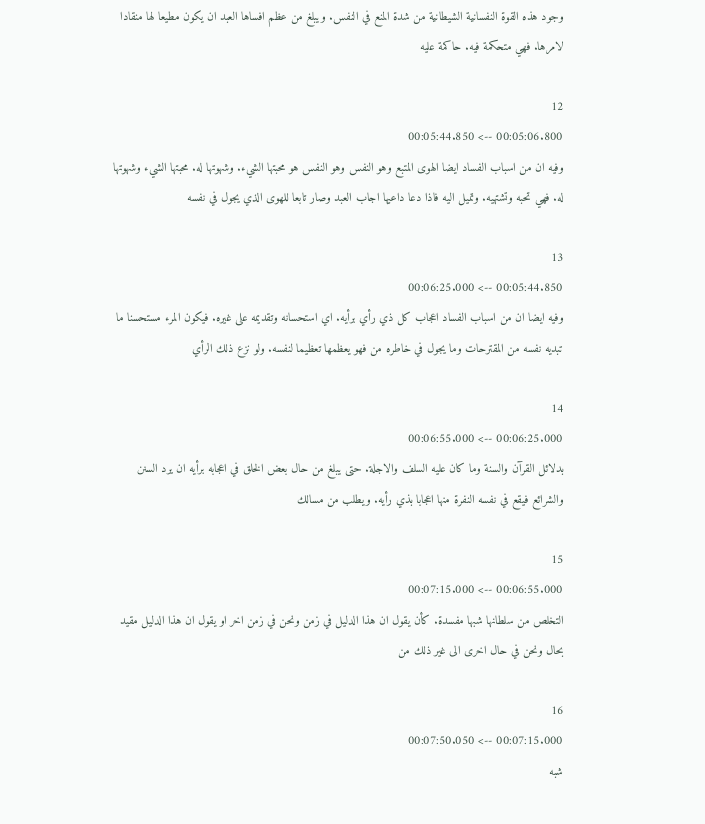وجود هذه القوة النفسانية الشيطانية من شدة المنع في النفس. ويبلغ من عظم افساها العبد ان يكون مطيعا لها منقادا لامرها. فهي متحكمة فيه. حاكمة عليه

12
00:05:06.800 --> 00:05:44.850
وفيه ان من اسباب الفساد ايضا الهوى المتبع وهو النفس وهو النفس هو محبتها الشيء. وشهوتها له. محبتها الشيء وشهوتها له. فهي تحبه وتشتهيه. وتميل اليه فاذا دعا داعيها اجاب العبد وصار تابعا للهوى الذي يجول في نفسه

13
00:05:44.850 --> 00:06:25.000
وفيه ايضا ان من اسباب الفساد اعجاب كل ذي رأي برأيه. اي استحسانه وتقديمه على غيره. فيكون المرء مستحسنا ما تبديه نفسه من المقترحات وما يجول في خاطره من فهو يعظمها تعظيما لنفسه. ولو نزع ذلك الرأي

14
00:06:25.000 --> 00:06:55.000
بدلائل القرآن والسنة وما كان عليه السلف والاجلة. حتى يبلغ من حال بعض الخلق في اعجابه برأيه ان يرد السنن والشرائع فيقع في نفسه النفرة منها اعجابا بذي رأيه. ويطلب من مسالك

15
00:06:55.000 --> 00:07:15.000
التخلص من سلطانها شبها مفسدة. كأن يقول ان هذا الدليل في زمن ونحن في زمن اخر او يقول ان هذا الدليل مقيد بحال ونحن في حال اخرى الى غير ذلك من

16
00:07:15.000 --> 00:07:50.050
شبه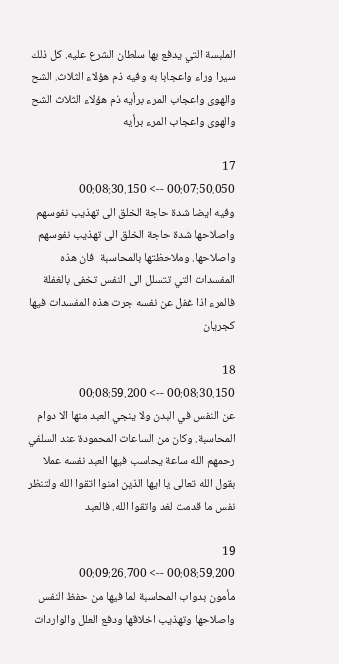الملبسة التي يدفع بها سلطان الشرع عليه. كل ذلك سيرا وراء واعجابا به وفيه ذم هؤلاء الثلاث. الشح والهوى واعجاب المرء برأيه ذم هؤلاء الثلاث الشح والهوى واعجاب المرء برأيه

17
00:07:50.050 --> 00:08:30.150
وفيه ايضا شدة حاجة الخلق الى تهذيب نفوسهم واصلاحها شدة حاجة الخلق الى تهذيب نفوسهم واصلاحها. وملاحظتها بالمحاسبة  فان هذه المفسدات التي تتسلل الى النفس تخفى بالغفلة فالمرء اذا غفل عن نفسه جرت هذه المفسدات فيها كجريان

18
00:08:30.150 --> 00:08:59.200
عن النفس في البدن ولا ينجي العبد منها الا دوام المحاسبة. وكان من الساعات المحمودة عند السلفي رحمهم الله ساعة يحاسب فيها العبد نفسه عملا بقول الله تعالى يا ايها الذين امنوا اتقوا الله ولتنظر نفس ما قدمت لغد واتقوا الله. فالعبد

19
00:08:59.200 --> 00:09:26.700
مأمون بدواب المحاسبة لما فيها من حفظ النفس واصلاحها وتهذيب اخلاقها ودفع العلل والواردات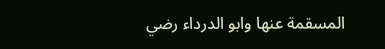المسقمة عنها وابو الدرداء رضي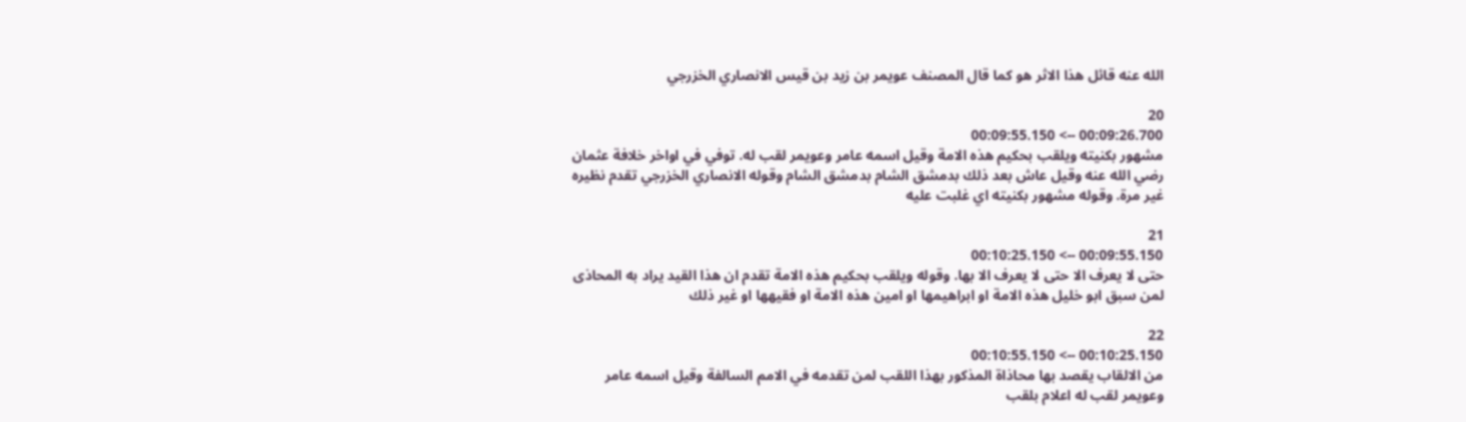الله عنه قائل هذا الاثر هو كما قال المصنف عويمر بن زيد بن قيس الانصاري الخزرجي

20
00:09:26.700 --> 00:09:55.150
مشهور بكنيته ويلقب بحكيم هذه الامة وقيل اسمه عامر وعويمر لقب له. توفي في اواخر خلافة عثمان رضي الله عنه وقيل عاش بعد ذلك بدمشق الشام بدمشق الشام وقوله الانصاري الخزرجي تقدم نظيره غير مرة. وقوله مشهور بكنيته اي غلبت عليه

21
00:09:55.150 --> 00:10:25.150
حتى لا يعرف الا حتى لا يعرف الا بها. وقوله ويلقب بحكيم هذه الامة تقدم ان هذا القيد يراد به المحاذى لمن سبق ابو خليل هذه الامة او ابراهيمها او امين هذه الامة او فقيهها او غير ذلك

22
00:10:25.150 --> 00:10:55.150
من الالقاب يقصد بها محاذاة المذكور بهذا اللقب لمن تقدمه في الامم السالفة وقيل اسمه عامر وعويمر لقب له اعلام بلقب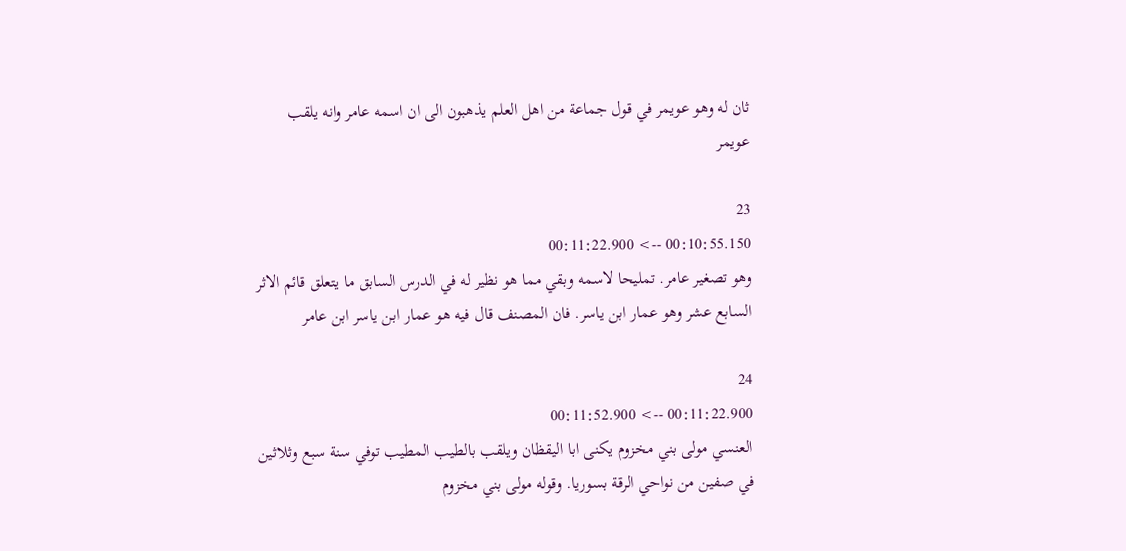ثان له وهو عويمر في قول جماعة من اهل العلم يذهبون الى ان اسمه عامر وانه يلقب عويمر

23
00:10:55.150 --> 00:11:22.900
وهو تصغير عامر. تمليحا لاسمه وبقي مما هو نظير له في الدرس السابق ما يتعلق قائم الاثر السابع عشر وهو عمار ابن ياسر. فان المصنف قال فيه هو عمار ابن ياسر ابن عامر

24
00:11:22.900 --> 00:11:52.900
العنسي مولى بني مخزوم يكنى ابا اليقظان ويلقب بالطيب المطيب توفي سنة سبع وثلاثين في صفين من نواحي الرقة بسوريا. وقوله مولى بني مخزوم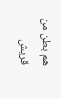هم بطن من قريش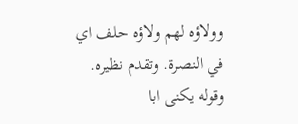وولاؤه لهم ولاؤه حلف اي في النصرة. وتقدم نظيره. وقوله يكنى ابا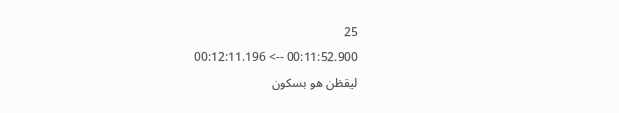25
00:11:52.900 --> 00:12:11.196
ليقظن هو بسكون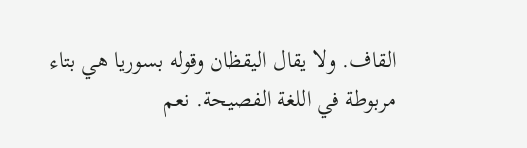القاف. ولا يقال اليقظان وقوله بسوريا هي بتاء مربوطة في اللغة الفصيحة. نعم